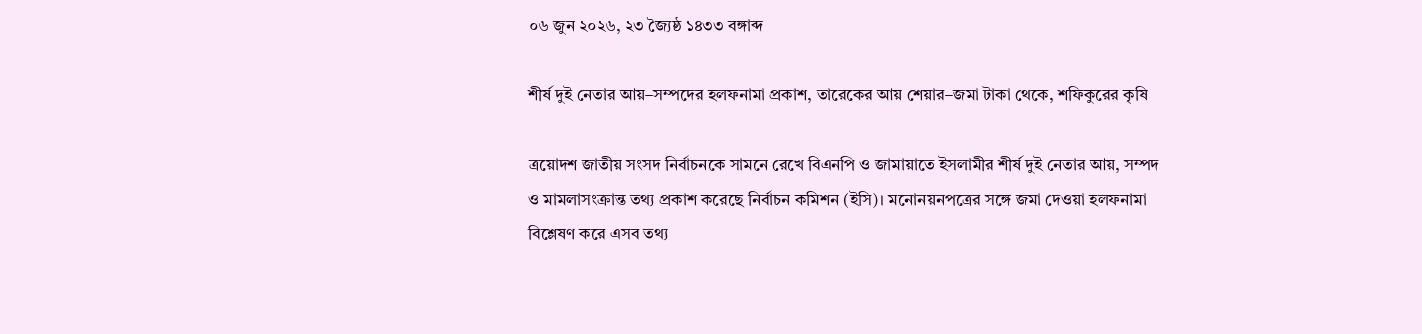০৬ জুন ২০২৬, ২৩ জ্যৈষ্ঠ ১৪৩৩ বঙ্গাব্দ

শীর্ষ দুই নেতার আয়–সম্পদের হলফনামা প্রকাশ, তারেকের আয় শেয়ার–জমা টাকা থেকে, শফিকুরের কৃষি

ত্রয়োদশ জাতীয় সংসদ নির্বাচনকে সামনে রেখে বিএনপি ও জামায়াতে ইসলামীর শীর্ষ দুই নেতার আয়, সম্পদ ও মামলাসংক্রান্ত তথ্য প্রকাশ করেছে নির্বাচন কমিশন (ইসি)। মনোনয়নপত্রের সঙ্গে জমা দেওয়া হলফনামা বিশ্লেষণ করে এসব তথ্য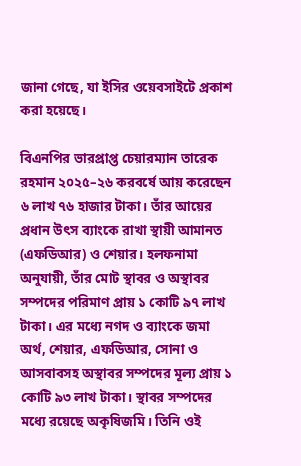জানা গেছে, যা ইসির ওয়েবসাইটে প্রকাশ করা হয়েছে।

বিএনপির ভারপ্রাপ্ত চেয়ারম্যান তারেক রহমান ২০২৫–২৬ করবর্ষে আয় করেছেন ৬ লাখ ৭৬ হাজার টাকা। তাঁর আয়ের প্রধান উৎস ব্যাংকে রাখা স্থায়ী আমানত (এফডিআর) ও শেয়ার। হলফনামা অনুযায়ী, তাঁর মোট স্থাবর ও অস্থাবর সম্পদের পরিমাণ প্রায় ১ কোটি ৯৭ লাখ টাকা। এর মধ্যে নগদ ও ব্যাংকে জমা অর্থ, শেয়ার, এফডিআর, সোনা ও আসবাবসহ অস্থাবর সম্পদের মূল্য প্রায় ১ কোটি ৯৩ লাখ টাকা। স্থাবর সম্পদের মধ্যে রয়েছে অকৃষিজমি। তিনি ওই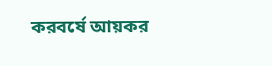করবর্ষে আয়কর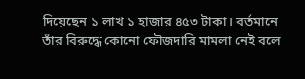দিয়েছেন ১ লাখ ১ হাজার ৪৫৩ টাকা। বর্তমানে তাঁর বিরুদ্ধে কোনো ফৌজদারি মামলা নেই বলে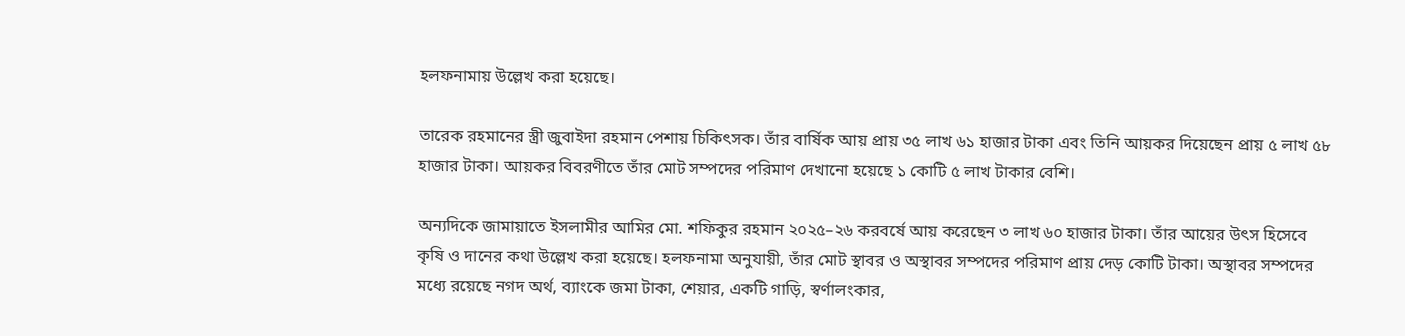হলফনামায় উল্লেখ করা হয়েছে।

তারেক রহমানের স্ত্রী জুবাইদা রহমান পেশায় চিকিৎসক। তাঁর বার্ষিক আয় প্রায় ৩৫ লাখ ৬১ হাজার টাকা এবং তিনি আয়কর দিয়েছেন প্রায় ৫ লাখ ৫৮ হাজার টাকা। আয়কর বিবরণীতে তাঁর মোট সম্পদের পরিমাণ দেখানো হয়েছে ১ কোটি ৫ লাখ টাকার বেশি।

অন্যদিকে জামায়াতে ইসলামীর আমির মো. শফিকুর রহমান ২০২৫–২৬ করবর্ষে আয় করেছেন ৩ লাখ ৬০ হাজার টাকা। তাঁর আয়ের উৎস হিসেবে কৃষি ও দানের কথা উল্লেখ করা হয়েছে। হলফনামা অনুযায়ী, তাঁর মোট স্থাবর ও অস্থাবর সম্পদের পরিমাণ প্রায় দেড় কোটি টাকা। অস্থাবর সম্পদের মধ্যে রয়েছে নগদ অর্থ, ব্যাংকে জমা টাকা, শেয়ার, একটি গাড়ি, স্বর্ণালংকার,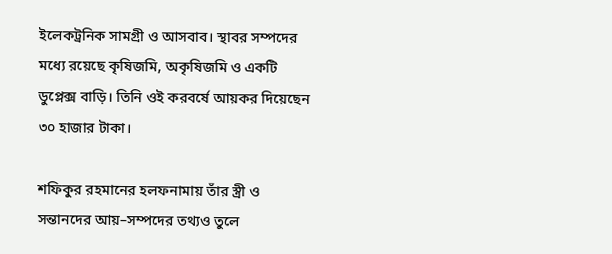ইলেকট্রনিক সামগ্রী ও আসবাব। স্থাবর সম্পদের মধ্যে রয়েছে কৃষিজমি, অকৃষিজমি ও একটি ডুপ্লেক্স বাড়ি। তিনি ওই করবর্ষে আয়কর দিয়েছেন ৩০ হাজার টাকা।

শফিকুর রহমানের হলফনামায় তাঁর স্ত্রী ও সন্তানদের আয়–সম্পদের তথ্যও তুলে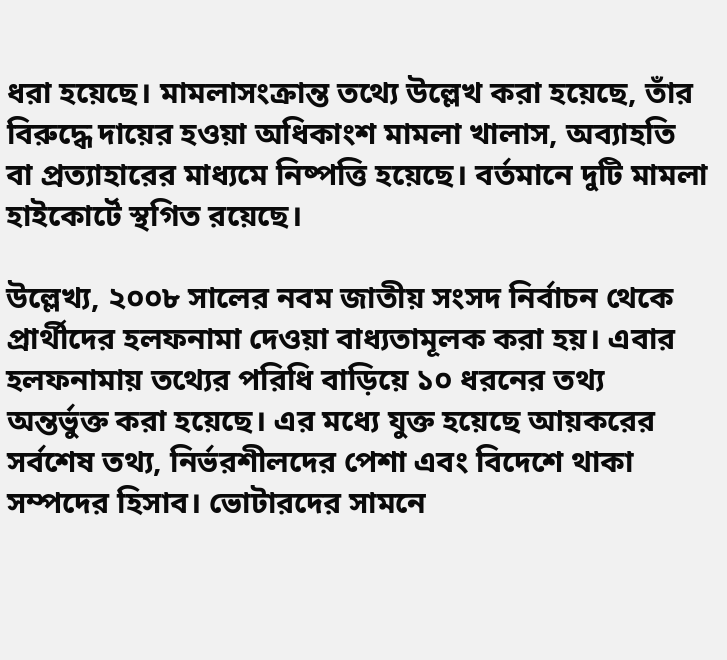ধরা হয়েছে। মামলাসংক্রান্ত তথ্যে উল্লেখ করা হয়েছে, তাঁর বিরুদ্ধে দায়ের হওয়া অধিকাংশ মামলা খালাস, অব্যাহতি বা প্রত্যাহারের মাধ্যমে নিষ্পত্তি হয়েছে। বর্তমানে দুটি মামলা হাইকোর্টে স্থগিত রয়েছে।

উল্লেখ্য, ২০০৮ সালের নবম জাতীয় সংসদ নির্বাচন থেকে প্রার্থীদের হলফনামা দেওয়া বাধ্যতামূলক করা হয়। এবার হলফনামায় তথ্যের পরিধি বাড়িয়ে ১০ ধরনের তথ্য অন্তর্ভুক্ত করা হয়েছে। এর মধ্যে যুক্ত হয়েছে আয়করের সর্বশেষ তথ্য, নির্ভরশীলদের পেশা এবং বিদেশে থাকা সম্পদের হিসাব। ভোটারদের সামনে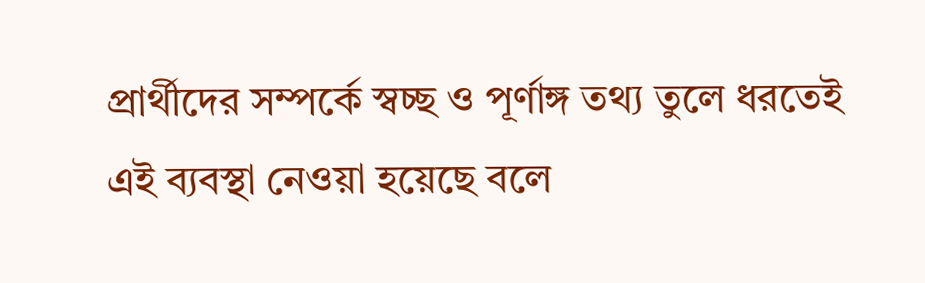প্রার্থীদের সম্পর্কে স্বচ্ছ ও পূর্ণাঙ্গ তথ্য তুলে ধরতেই এই ব্যবস্থা নেওয়া হয়েছে বলে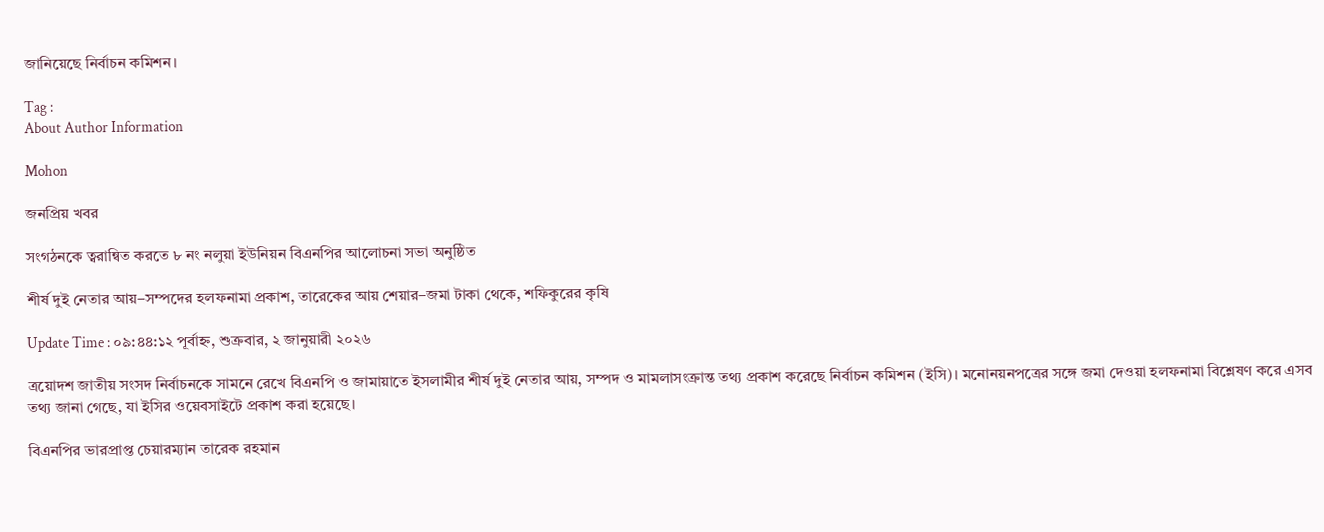জানিয়েছে নির্বাচন কমিশন।

Tag :
About Author Information

Mohon

জনপ্রিয় খবর

সংগঠনকে ত্বরান্বিত করতে ৮ নং নলুয়া ইউনিয়ন বিএনপির আলোচনা সভা অনুষ্ঠিত

শীর্ষ দুই নেতার আয়–সম্পদের হলফনামা প্রকাশ, তারেকের আয় শেয়ার–জমা টাকা থেকে, শফিকুরের কৃষি

Update Time : ০৯:৪৪:১২ পূর্বাহ্ন, শুক্রবার, ২ জানুয়ারী ২০২৬

ত্রয়োদশ জাতীয় সংসদ নির্বাচনকে সামনে রেখে বিএনপি ও জামায়াতে ইসলামীর শীর্ষ দুই নেতার আয়, সম্পদ ও মামলাসংক্রান্ত তথ্য প্রকাশ করেছে নির্বাচন কমিশন (ইসি)। মনোনয়নপত্রের সঙ্গে জমা দেওয়া হলফনামা বিশ্লেষণ করে এসব তথ্য জানা গেছে, যা ইসির ওয়েবসাইটে প্রকাশ করা হয়েছে।

বিএনপির ভারপ্রাপ্ত চেয়ারম্যান তারেক রহমান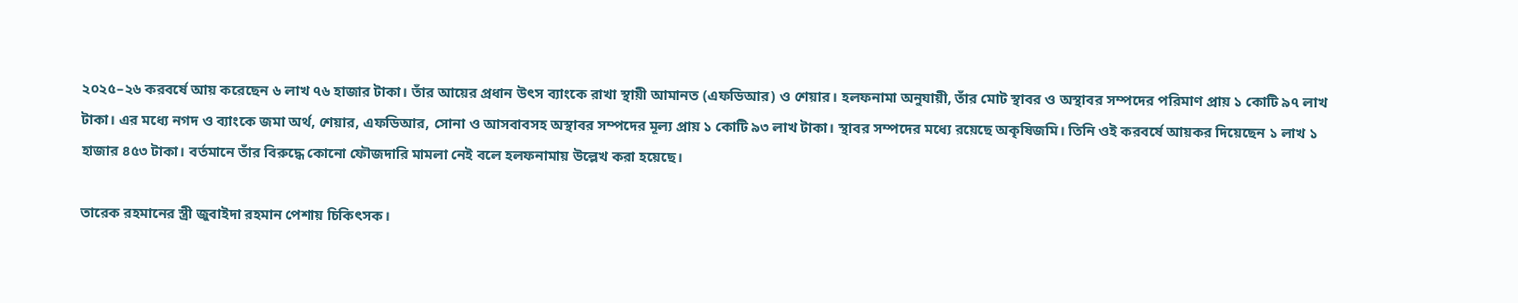২০২৫–২৬ করবর্ষে আয় করেছেন ৬ লাখ ৭৬ হাজার টাকা। তাঁর আয়ের প্রধান উৎস ব্যাংকে রাখা স্থায়ী আমানত (এফডিআর) ও শেয়ার। হলফনামা অনুযায়ী, তাঁর মোট স্থাবর ও অস্থাবর সম্পদের পরিমাণ প্রায় ১ কোটি ৯৭ লাখ টাকা। এর মধ্যে নগদ ও ব্যাংকে জমা অর্থ, শেয়ার, এফডিআর, সোনা ও আসবাবসহ অস্থাবর সম্পদের মূল্য প্রায় ১ কোটি ৯৩ লাখ টাকা। স্থাবর সম্পদের মধ্যে রয়েছে অকৃষিজমি। তিনি ওই করবর্ষে আয়কর দিয়েছেন ১ লাখ ১ হাজার ৪৫৩ টাকা। বর্তমানে তাঁর বিরুদ্ধে কোনো ফৌজদারি মামলা নেই বলে হলফনামায় উল্লেখ করা হয়েছে।

তারেক রহমানের স্ত্রী জুবাইদা রহমান পেশায় চিকিৎসক।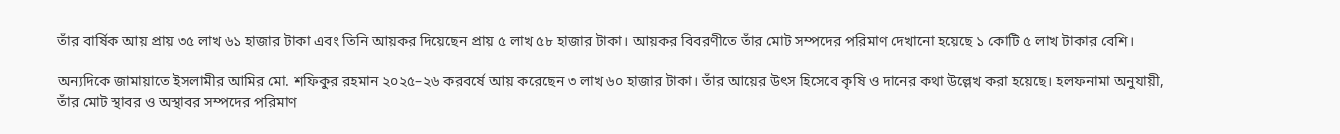তাঁর বার্ষিক আয় প্রায় ৩৫ লাখ ৬১ হাজার টাকা এবং তিনি আয়কর দিয়েছেন প্রায় ৫ লাখ ৫৮ হাজার টাকা। আয়কর বিবরণীতে তাঁর মোট সম্পদের পরিমাণ দেখানো হয়েছে ১ কোটি ৫ লাখ টাকার বেশি।

অন্যদিকে জামায়াতে ইসলামীর আমির মো. শফিকুর রহমান ২০২৫–২৬ করবর্ষে আয় করেছেন ৩ লাখ ৬০ হাজার টাকা। তাঁর আয়ের উৎস হিসেবে কৃষি ও দানের কথা উল্লেখ করা হয়েছে। হলফনামা অনুযায়ী, তাঁর মোট স্থাবর ও অস্থাবর সম্পদের পরিমাণ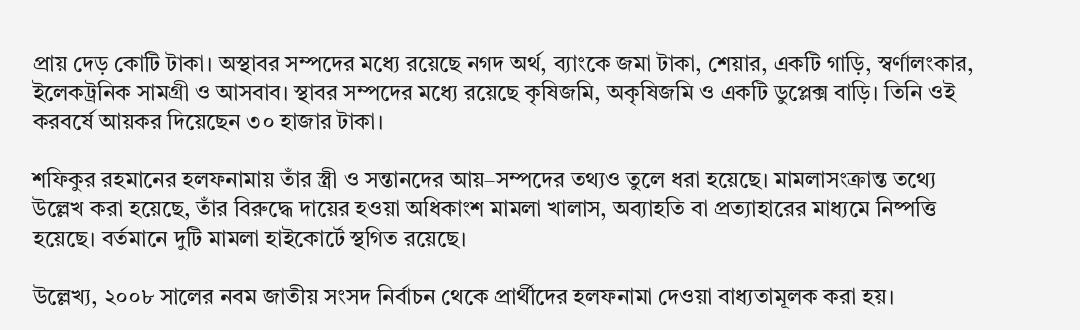প্রায় দেড় কোটি টাকা। অস্থাবর সম্পদের মধ্যে রয়েছে নগদ অর্থ, ব্যাংকে জমা টাকা, শেয়ার, একটি গাড়ি, স্বর্ণালংকার, ইলেকট্রনিক সামগ্রী ও আসবাব। স্থাবর সম্পদের মধ্যে রয়েছে কৃষিজমি, অকৃষিজমি ও একটি ডুপ্লেক্স বাড়ি। তিনি ওই করবর্ষে আয়কর দিয়েছেন ৩০ হাজার টাকা।

শফিকুর রহমানের হলফনামায় তাঁর স্ত্রী ও সন্তানদের আয়–সম্পদের তথ্যও তুলে ধরা হয়েছে। মামলাসংক্রান্ত তথ্যে উল্লেখ করা হয়েছে, তাঁর বিরুদ্ধে দায়ের হওয়া অধিকাংশ মামলা খালাস, অব্যাহতি বা প্রত্যাহারের মাধ্যমে নিষ্পত্তি হয়েছে। বর্তমানে দুটি মামলা হাইকোর্টে স্থগিত রয়েছে।

উল্লেখ্য, ২০০৮ সালের নবম জাতীয় সংসদ নির্বাচন থেকে প্রার্থীদের হলফনামা দেওয়া বাধ্যতামূলক করা হয়।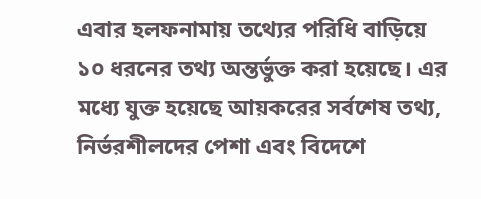এবার হলফনামায় তথ্যের পরিধি বাড়িয়ে ১০ ধরনের তথ্য অন্তর্ভুক্ত করা হয়েছে। এর মধ্যে যুক্ত হয়েছে আয়করের সর্বশেষ তথ্য, নির্ভরশীলদের পেশা এবং বিদেশে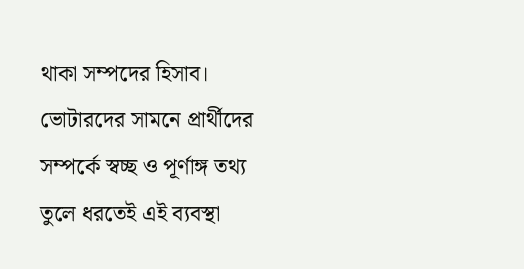থাকা সম্পদের হিসাব। ভোটারদের সামনে প্রার্থীদের সম্পর্কে স্বচ্ছ ও পূর্ণাঙ্গ তথ্য তুলে ধরতেই এই ব্যবস্থা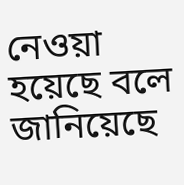নেওয়া হয়েছে বলে জানিয়েছে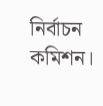নির্বাচন কমিশন।